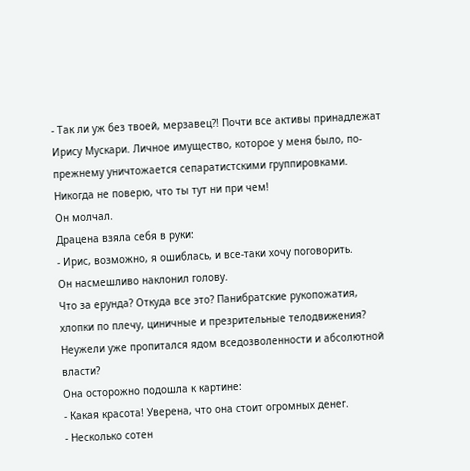- Так ли уж без твоей, мерзавец?! Почти все активы принадлежат Ирису Мускари. Личное имущество, которое у меня было, по-прежнему уничтожается сепаратистскими группировками. Никогда не поверю, что ты тут ни при чем!
Он молчал.
Драцена взяла себя в руки:
- Ирис, возможно, я ошиблась, и все-таки хочу поговорить.
Он насмешливо наклонил голову.
Что за ерунда? Откуда все это? Панибратские рукопожатия, хлопки по плечу, циничные и презрительные телодвижения? Неужели уже пропитался ядом вседозволенности и абсолютной власти?
Она осторожно подошла к картине:
- Какая красота! Уверена, что она стоит огромных денег.
- Несколько сотен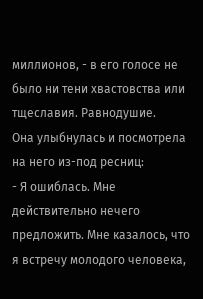миллионов, - в его голосе не было ни тени хвастовства или тщеславия. Равнодушие.
Она улыбнулась и посмотрела на него из-под ресниц:
- Я ошиблась. Мне действительно нечего предложить. Мне казалось, что я встречу молодого человека,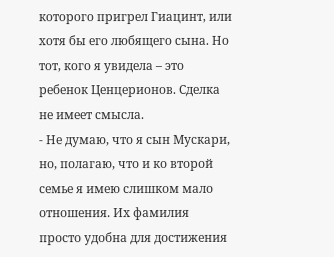которого пригрел Гиацинт, или хотя бы его любящего сына. Но тот, кого я увидела – это ребенок Ценцерионов. Сделка не имеет смысла.
- Не думаю, что я сын Мускари, но, полагаю, что и ко второй семье я имею слишком мало отношения. Их фамилия просто удобна для достижения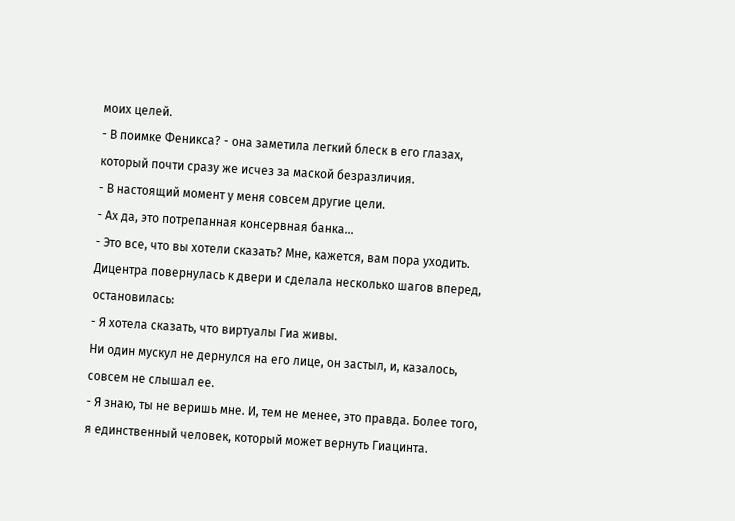моих целей.
- В поимке Феникса? - она заметила легкий блеск в его глазах, который почти сразу же исчез за маской безразличия.
- В настоящий момент у меня совсем другие цели.
- Ах да, это потрепанная консервная банка…
- Это все, что вы хотели сказать? Мне, кажется, вам пора уходить.
Дицентра повернулась к двери и сделала несколько шагов вперед, остановилась:
- Я хотела сказать, что виртуалы Гиа живы.
Ни один мускул не дернулся на его лице, он застыл, и, казалось, совсем не слышал ее.
- Я знаю, ты не веришь мне. И, тем не менее, это правда. Более того, я единственный человек, который может вернуть Гиацинта.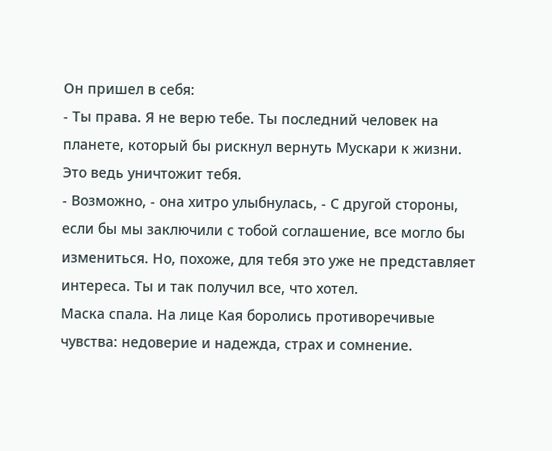Он пришел в себя:
- Ты права. Я не верю тебе. Ты последний человек на планете, который бы рискнул вернуть Мускари к жизни. Это ведь уничтожит тебя.
- Возможно, - она хитро улыбнулась, - С другой стороны, если бы мы заключили с тобой соглашение, все могло бы измениться. Но, похоже, для тебя это уже не представляет интереса. Ты и так получил все, что хотел.
Маска спала. На лице Кая боролись противоречивые чувства: недоверие и надежда, страх и сомнение.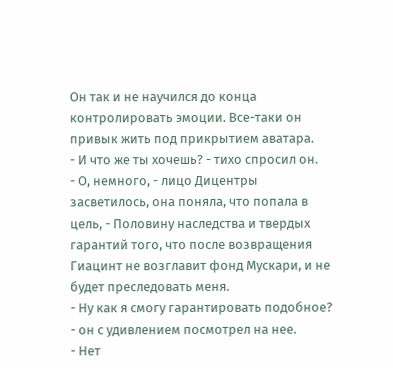Он так и не научился до конца контролировать эмоции. Все-таки он привык жить под прикрытием аватара.
- И что же ты хочешь? - тихо спросил он.
- О, немного, - лицо Дицентры засветилось, она поняла, что попала в цель, - Половину наследства и твердых гарантий того, что после возвращения Гиацинт не возглавит фонд Мускари, и не будет преследовать меня.
- Ну как я смогу гарантировать подобное? - он с удивлением посмотрел на нее.
- Нет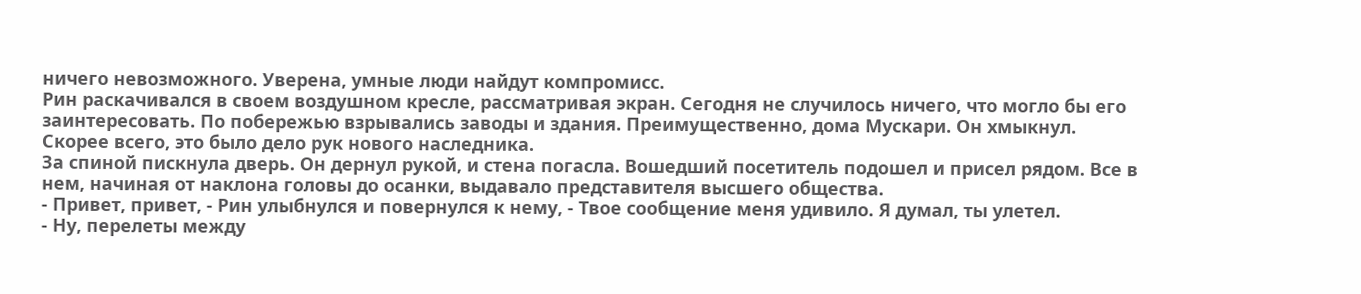ничего невозможного. Уверена, умные люди найдут компромисс.
Рин раскачивался в своем воздушном кресле, рассматривая экран. Сегодня не случилось ничего, что могло бы его заинтересовать. По побережью взрывались заводы и здания. Преимущественно, дома Мускари. Он хмыкнул. Скорее всего, это было дело рук нового наследника.
За спиной пискнула дверь. Он дернул рукой, и стена погасла. Вошедший посетитель подошел и присел рядом. Все в нем, начиная от наклона головы до осанки, выдавало представителя высшего общества.
- Привет, привет, - Рин улыбнулся и повернулся к нему, - Твое сообщение меня удивило. Я думал, ты улетел.
- Ну, перелеты между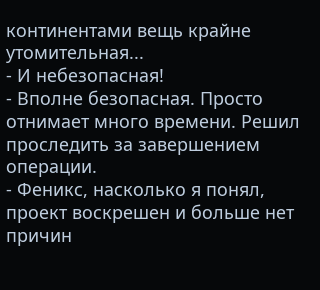континентами вещь крайне утомительная...
- И небезопасная!
- Вполне безопасная. Просто отнимает много времени. Решил проследить за завершением операции.
- Феникс, насколько я понял, проект воскрешен и больше нет причин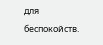для беспокойств.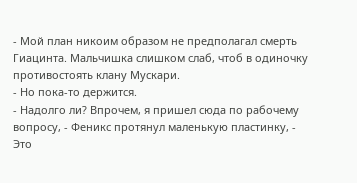- Мой план никоим образом не предполагал смерть Гиацинта. Мальчишка слишком слаб, чтоб в одиночку противостоять клану Мускари.
- Но пока-то держится.
- Надолго ли? Впрочем, я пришел сюда по рабочему вопросу, - Феникс протянул маленькую пластинку, - Это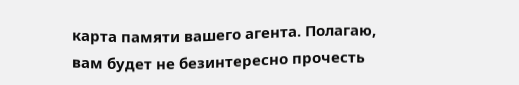карта памяти вашего агента. Полагаю, вам будет не безинтересно прочесть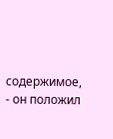содержимое, - он положил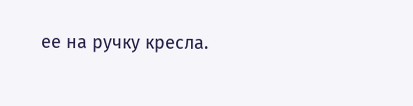ее на ручку кресла.